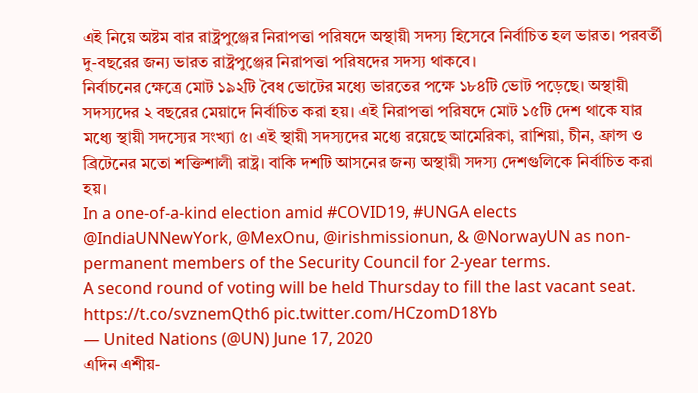এই নিয়ে অষ্টম বার রাষ্ট্রপুঞ্জের নিরাপত্তা পরিষদে অস্থায়ী সদস্য হিসেবে নির্বাচিত হল ভারত। পরবর্তী দু-বছরের জন্য ভারত রাষ্ট্রপুঞ্জের নিরাপত্তা পরিষদের সদস্য থাকবে।
নির্বাচনের ক্ষেত্রে মোট ১৯২টি বৈধ ভোটের মধ্যে ভারতের পক্ষে ১৮৪টি ভোট পড়েছে। অস্থায়ী সদস্যদের ২ বছরের মেয়াদে নির্বাচিত করা হয়। এই নিরাপত্তা পরিষদে মোট ১৫টি দেশ থাকে যার মধ্যে স্থায়ী সদস্যের সংখ্যা ৫। এই স্থায়ী সদস্যদের মধ্যে রয়েছে আমেরিকা, রাশিয়া, চীন, ফ্রান্স ও ব্রিটেনের মতো শক্তিশালী রাষ্ট্র। বাকি দশটি আসনের জন্য অস্থায়ী সদস্য দেশগুলিকে নির্বাচিত করা হয়।
In a one-of-a-kind election amid #COVID19, #UNGA elects @IndiaUNNewYork, @MexOnu, @irishmissionun, & @NorwayUN as non-permanent members of the Security Council for 2-year terms.
A second round of voting will be held Thursday to fill the last vacant seat. https://t.co/svznemQth6 pic.twitter.com/HCzomD18Yb
— United Nations (@UN) June 17, 2020
এদিন এশীয়-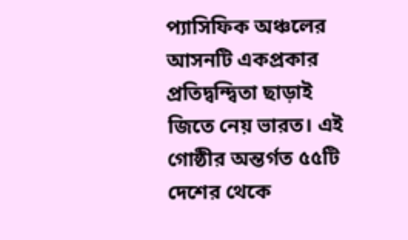প্যাসিফিক অঞ্চলের আসনটি একপ্রকার প্রতিদ্বন্দ্বিতা ছাড়াই জিতে নেয় ভারত। এই গোষ্ঠীর অন্তর্গত ৫৫টি দেশের থেকে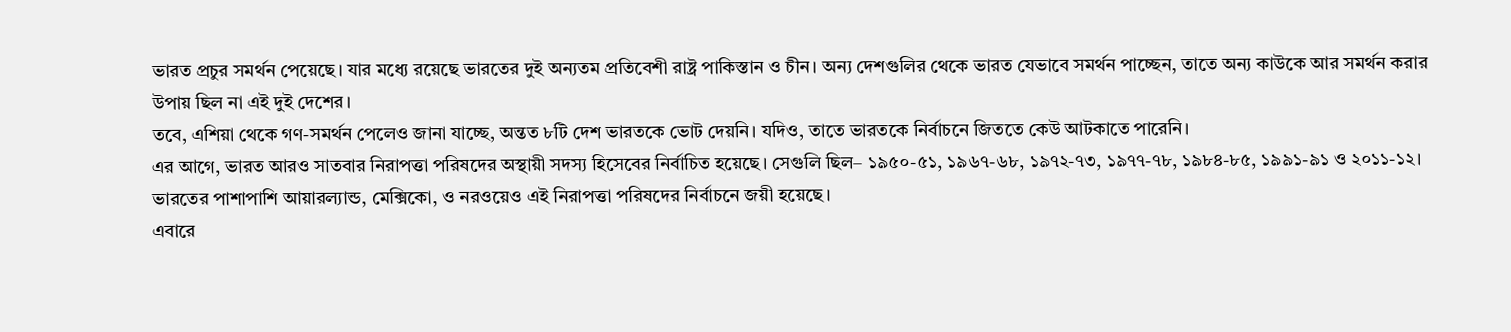ভারত প্রচুর সমর্থন পেয়েছে। যার মধ্যে রয়েছে ভারতের দুই অন্যতম প্রতিবেশী রাষ্ট্র পাকিস্তান ও চীন। অন্য দেশগুলির থেকে ভারত যেভাবে সমর্থন পাচ্ছেন, তাতে অন্য কাউকে আর সমর্থন করার উপায় ছিল না এই দুই দেশের।
তবে, এশিয়া থেকে গণ-সমর্থন পেলেও জানা যাচ্ছে, অন্তত ৮টি দেশ ভারতকে ভোট দেয়নি। যদিও, তাতে ভারতকে নির্বাচনে জিততে কেউ আটকাতে পারেনি।
এর আগে, ভারত আরও সাতবার নিরাপত্তা পরিষদের অস্থায়ী সদস্য হিসেবের নির্বাচিত হয়েছে। সেগুলি ছিল– ১৯৫০-৫১, ১৯৬৭-৬৮, ১৯৭২-৭৩, ১৯৭৭-৭৮, ১৯৮৪-৮৫, ১৯৯১-৯১ ও ২০১১-১২।
ভারতের পাশাপাশি আয়ারল্যান্ড, মেক্সিকো, ও নরওয়েও এই নিরাপত্তা পরিষদের নির্বাচনে জয়ী হয়েছে।
এবারে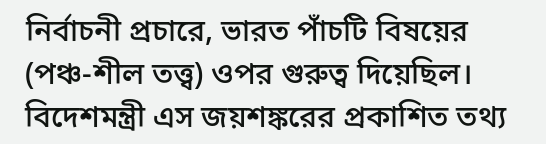নির্বাচনী প্রচারে, ভারত পাঁচটি বিষয়ের (পঞ্চ-শীল তত্ত্ব) ওপর গুরুত্ব দিয়েছিল। বিদেশমন্ত্রী এস জয়শঙ্করের প্রকাশিত তথ্য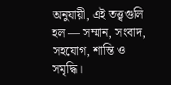অনুযায়ী, এই তত্ত্বগুলি হল — সম্মান, সংবাদ, সহযোগ, শান্তি ও সমৃদ্ধি।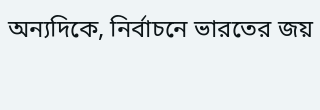অন্যদিকে, নির্বাচনে ভারতের জয়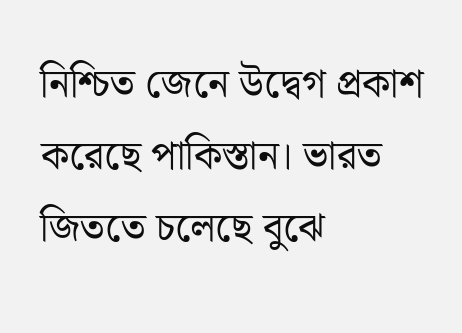নিশ্চিত জেনে উদ্বেগ প্রকাশ করেছে পাকিস্তান। ভারত জিততে চলেছে বুঝে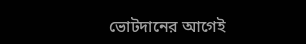ভোটদানের আগেই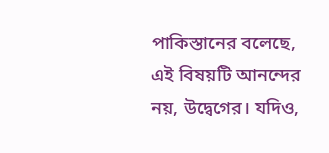পাকিস্তানের বলেছে, এই বিষয়টি আনন্দের নয়, উদ্বেগের। যদিও,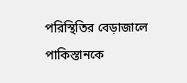পরিস্থিতির বেড়াজালে পাকিস্তানকে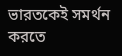ভারতকেই সমর্থন করতে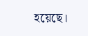হয়েছে।